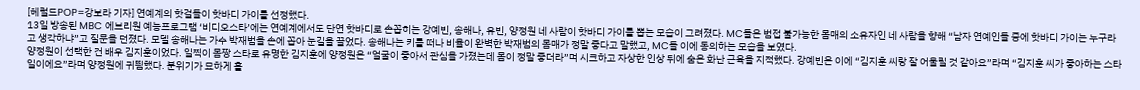[헤럴드POP=강보라 기자] 연예계의 핫걸들이 핫바디 가이를 선정했다.
13일 방송된 MBC 에브리원 예능프로그램 ‘비디오스타’에는 연예계에서도 단연 핫바디로 손꼽히는 강예빈, 송해나, 유빈, 양정원 네 사람이 핫바디 가이를 뽑는 모습이 그려졌다. MC들은 범접 불가능한 몸매의 소유자인 네 사람을 향해 “남자 연예인들 중에 핫바디 가이는 누구라고 생각하냐”고 질문을 던졌다. 모델 송해나는 가수 박재범을 손에 꼽아 눈길을 끌었다. 송해나는 키를 떠나 비율이 완벽한 박재범의 몸매가 정말 좋다고 말했고, MC들 이에 동의하는 모습을 보였다.
양정원이 선택한 건 배우 김지훈이었다. 일찍이 몸짱 스타로 유명한 김지훈에 양정원은 “얼굴이 좋아서 관심을 가졌는데 몸이 정말 좋더라”며 시크하고 자상한 인상 뒤에 숨은 화난 근육을 지적했다. 강예빈은 이에 “김지훈 씨랑 잘 어울릴 것 같아요”라며 “김지훈 씨가 좋아하는 스타일이에요”라며 양정원에 귀띔했다. 분위기가 묘하게 흘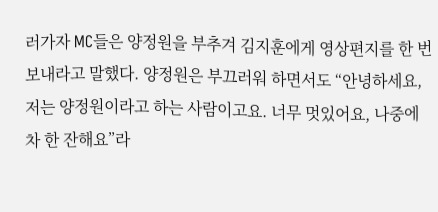러가자 MC들은 양정원을 부추겨 김지훈에게 영상편지를 한 번 보내라고 말했다. 양정원은 부끄러워 하면서도 “안녕하세요, 저는 양정원이라고 하는 사람이고요. 너무 멋있어요, 나중에 차 한 잔해요”라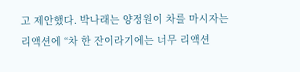고 제안했다. 박나래는 양정원이 차를 마시자는 리액션에 “차 한 잔이라기에는 너무 리액션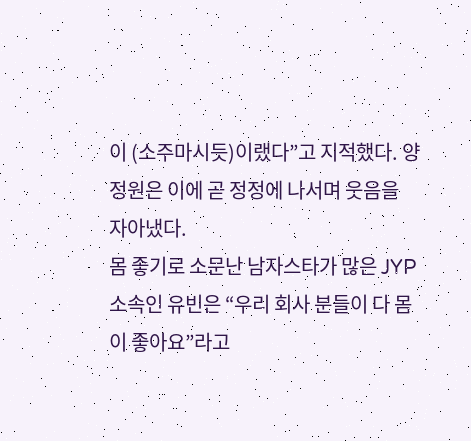이 (소주마시듯)이랬다”고 지적했다. 양정원은 이에 곧 정정에 나서며 웃음을 자아냈다.
몸 좋기로 소문난 남자스타가 많은 JYP 소속인 유빈은 “우리 회사 분들이 다 몸이 좋아요”라고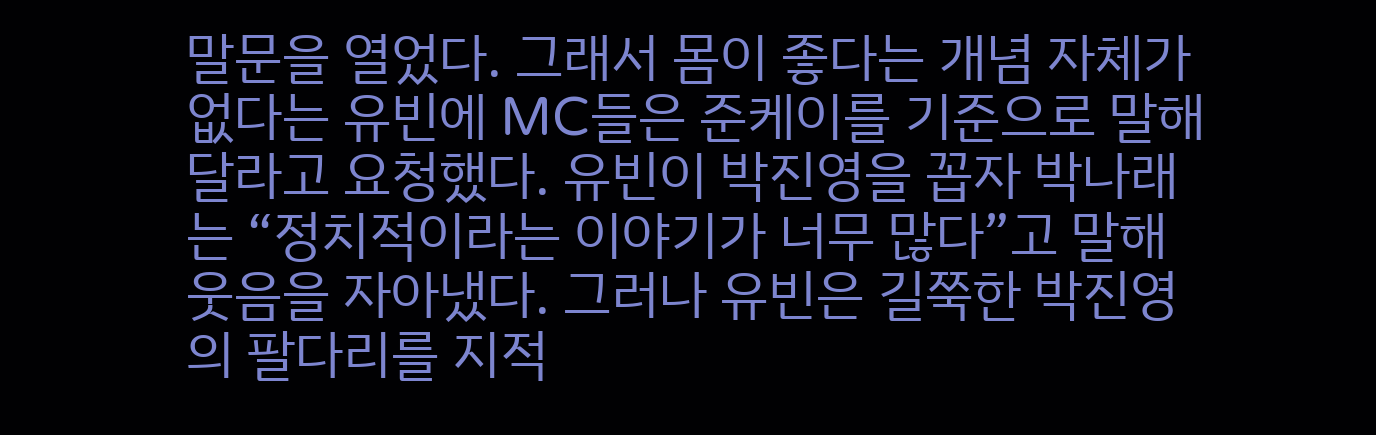말문을 열었다. 그래서 몸이 좋다는 개념 자체가 없다는 유빈에 MC들은 준케이를 기준으로 말해달라고 요청했다. 유빈이 박진영을 꼽자 박나래는 “정치적이라는 이야기가 너무 많다”고 말해 웃음을 자아냈다. 그러나 유빈은 길쭉한 박진영의 팔다리를 지적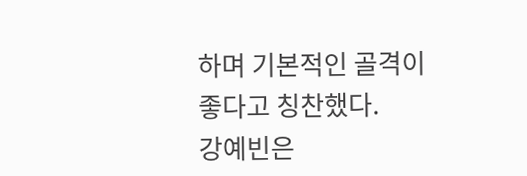하며 기본적인 골격이 좋다고 칭찬했다.
강예빈은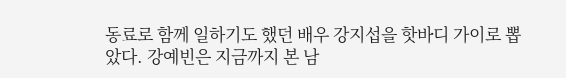동료로 함께 일하기도 했던 배우 강지섭을 핫바디 가이로 뽑았다. 강예빈은 지금까지 본 남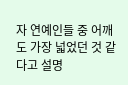자 연예인들 중 어깨도 가장 넓었던 것 같다고 설명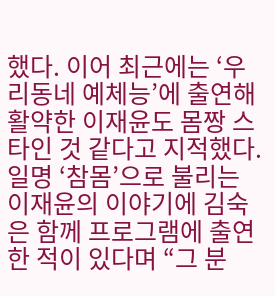했다. 이어 최근에는 ‘우리동네 예체능’에 출연해 활약한 이재윤도 몸짱 스타인 것 같다고 지적했다. 일명 ‘참몸’으로 불리는 이재윤의 이야기에 김숙은 함께 프로그램에 출연한 적이 있다며 “그 분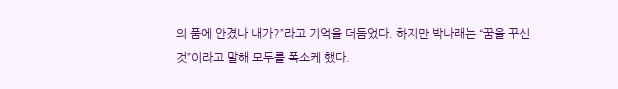의 품에 안겼나 내가?”라고 기억을 더듬었다. 하지만 박나래는 “꿈을 꾸신 것”이라고 말해 모두를 폭소케 했다.